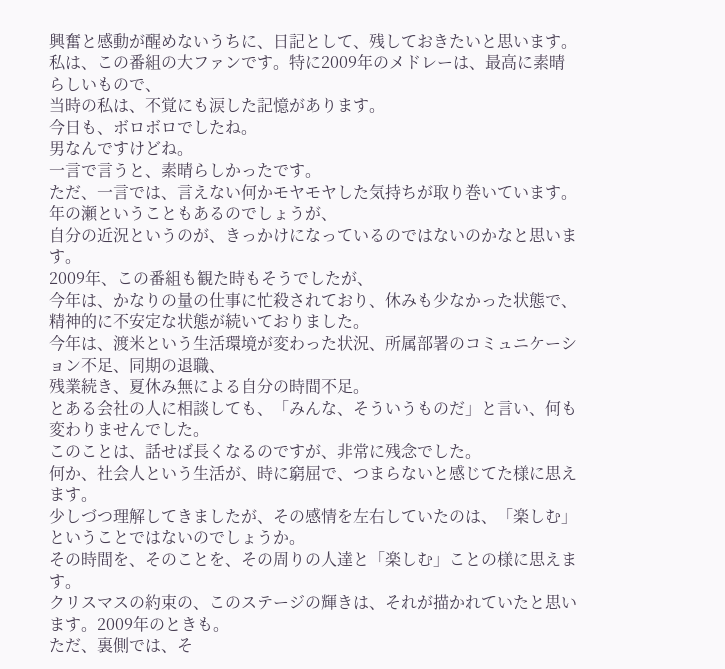興奮と感動が醒めないうちに、日記として、残しておきたいと思います。
私は、この番組の大ファンです。特に2009年のメドレーは、最高に素晴らしいもので、
当時の私は、不覚にも涙した記憶があります。
今日も、ボロボロでしたね。
男なんですけどね。
一言で言うと、素晴らしかったです。
ただ、一言では、言えない何かモヤモヤした気持ちが取り巻いています。
年の瀬ということもあるのでしょうが、
自分の近況というのが、きっかけになっているのではないのかなと思います。
2009年、この番組も観た時もそうでしたが、
今年は、かなりの量の仕事に忙殺されており、休みも少なかった状態で、
精神的に不安定な状態が続いておりました。
今年は、渡米という生活環境が変わった状況、所属部署のコミュニケーション不足、同期の退職、
残業続き、夏休み無による自分の時間不足。
とある会社の人に相談しても、「みんな、そういうものだ」と言い、何も変わりませんでした。
このことは、話せば長くなるのですが、非常に残念でした。
何か、社会人という生活が、時に窮屈で、つまらないと感じてた様に思えます。
少しづつ理解してきましたが、その感情を左右していたのは、「楽しむ」ということではないのでしょうか。
その時間を、そのことを、その周りの人達と「楽しむ」ことの様に思えます。
クリスマスの約束の、このステージの輝きは、それが描かれていたと思います。2009年のときも。
ただ、裏側では、そ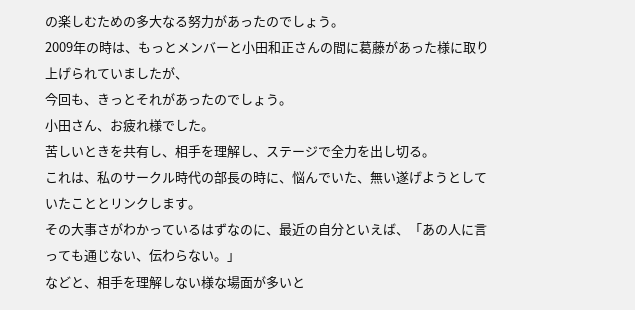の楽しむための多大なる努力があったのでしょう。
2009年の時は、もっとメンバーと小田和正さんの間に葛藤があった様に取り上げられていましたが、
今回も、きっとそれがあったのでしょう。
小田さん、お疲れ様でした。
苦しいときを共有し、相手を理解し、ステージで全力を出し切る。
これは、私のサークル時代の部長の時に、悩んでいた、無い遂げようとしていたこととリンクします。
その大事さがわかっているはずなのに、最近の自分といえば、「あの人に言っても通じない、伝わらない。」
などと、相手を理解しない様な場面が多いと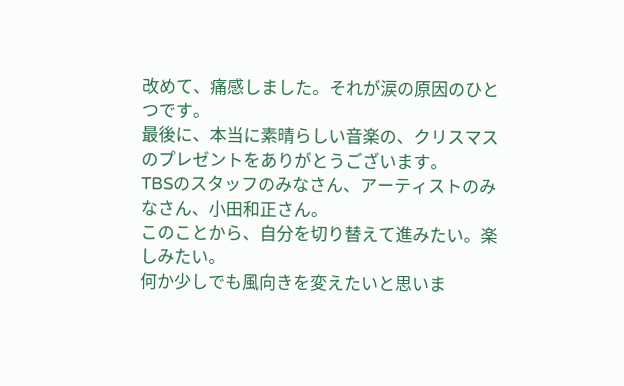改めて、痛感しました。それが涙の原因のひとつです。
最後に、本当に素晴らしい音楽の、クリスマスのプレゼントをありがとうございます。
TBSのスタッフのみなさん、アーティストのみなさん、小田和正さん。
このことから、自分を切り替えて進みたい。楽しみたい。
何か少しでも風向きを変えたいと思いま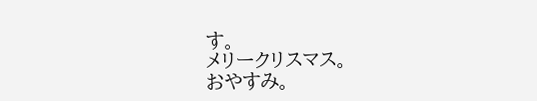す。
メリークリスマス。
おやすみ。